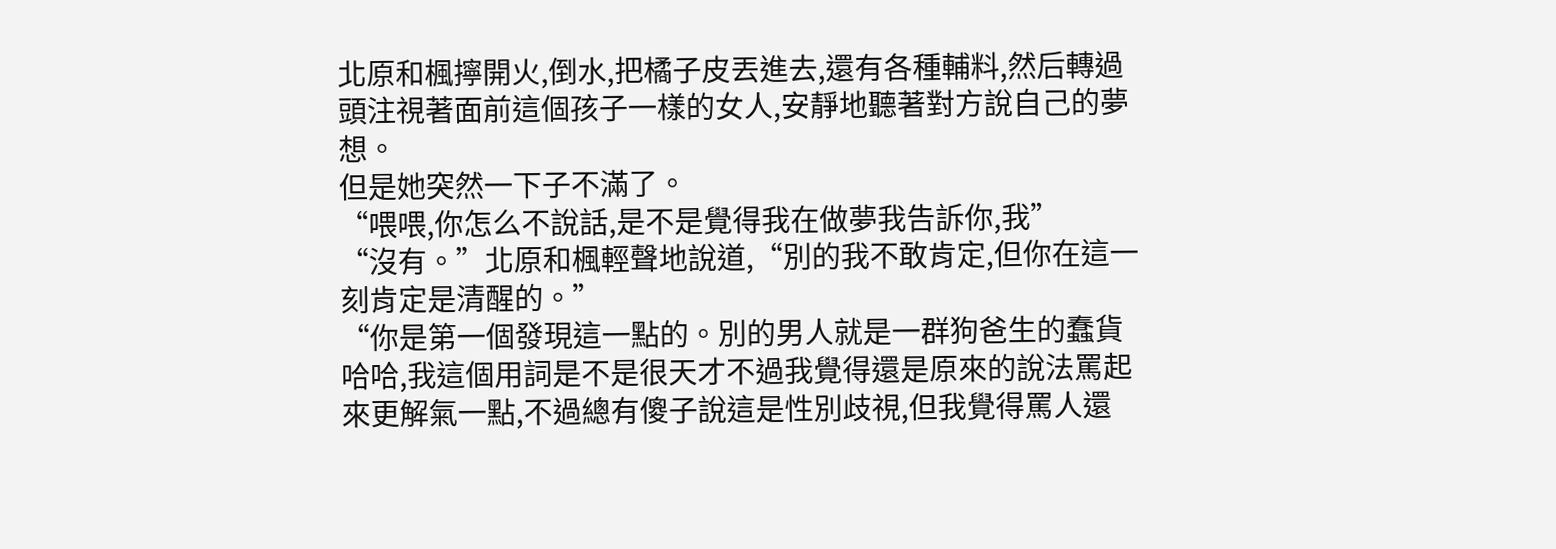北原和楓擰開火,倒水,把橘子皮丟進去,還有各種輔料,然后轉過頭注視著面前這個孩子一樣的女人,安靜地聽著對方說自己的夢想。
但是她突然一下子不滿了。
“喂喂,你怎么不說話,是不是覺得我在做夢我告訴你,我”
“沒有。”北原和楓輕聲地說道,“別的我不敢肯定,但你在這一刻肯定是清醒的。”
“你是第一個發現這一點的。別的男人就是一群狗爸生的蠢貨哈哈,我這個用詞是不是很天才不過我覺得還是原來的說法罵起來更解氣一點,不過總有傻子說這是性別歧視,但我覺得罵人還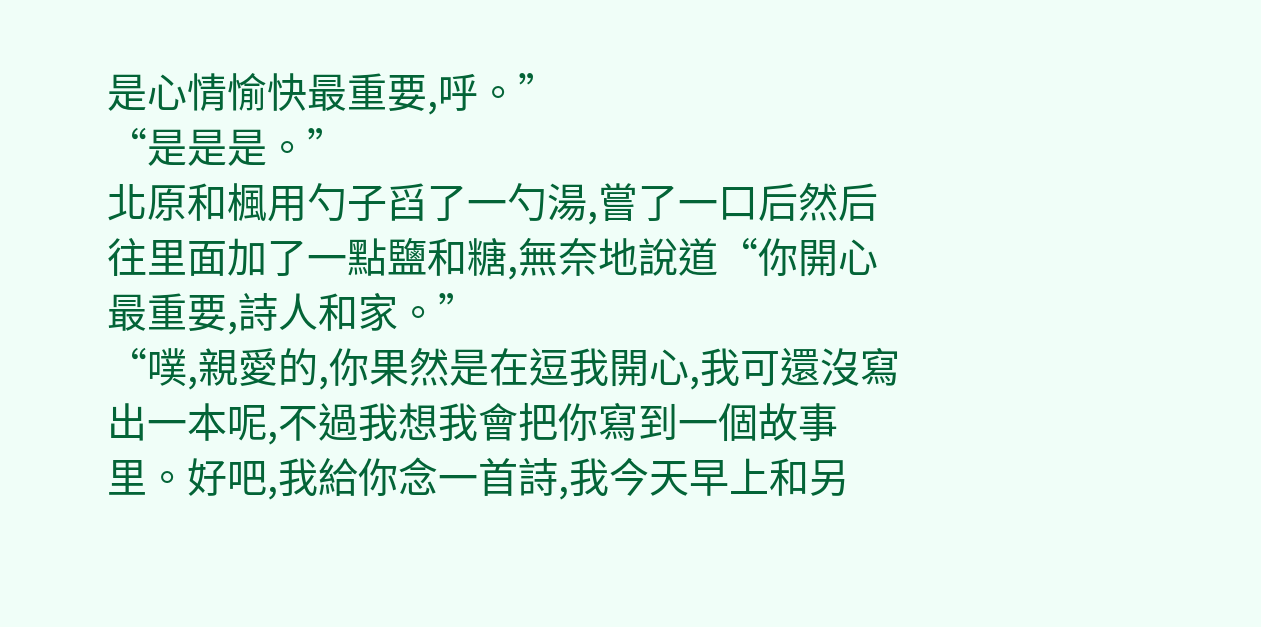是心情愉快最重要,呼。”
“是是是。”
北原和楓用勺子舀了一勺湯,嘗了一口后然后往里面加了一點鹽和糖,無奈地說道“你開心最重要,詩人和家。”
“噗,親愛的,你果然是在逗我開心,我可還沒寫出一本呢,不過我想我會把你寫到一個故事里。好吧,我給你念一首詩,我今天早上和另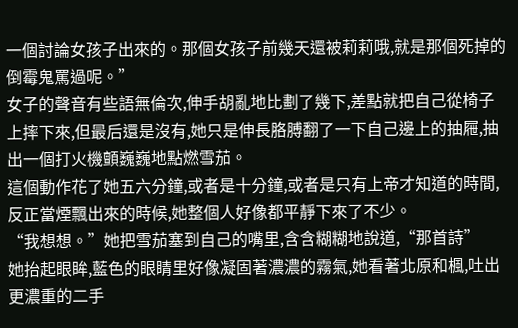一個討論女孩子出來的。那個女孩子前幾天還被莉莉哦,就是那個死掉的倒霉鬼罵過呢。”
女子的聲音有些語無倫次,伸手胡亂地比劃了幾下,差點就把自己從椅子上摔下來,但最后還是沒有,她只是伸長胳膊翻了一下自己邊上的抽屜,抽出一個打火機顫巍巍地點燃雪茄。
這個動作花了她五六分鐘,或者是十分鐘,或者是只有上帝才知道的時間,反正當煙飄出來的時候,她整個人好像都平靜下來了不少。
“我想想。”她把雪茄塞到自己的嘴里,含含糊糊地說道,“那首詩”
她抬起眼眸,藍色的眼睛里好像凝固著濃濃的霧氣,她看著北原和楓,吐出更濃重的二手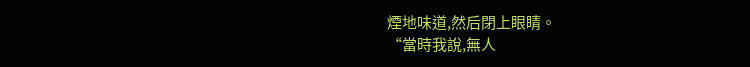煙地味道,然后閉上眼睛。
“當時我說,無人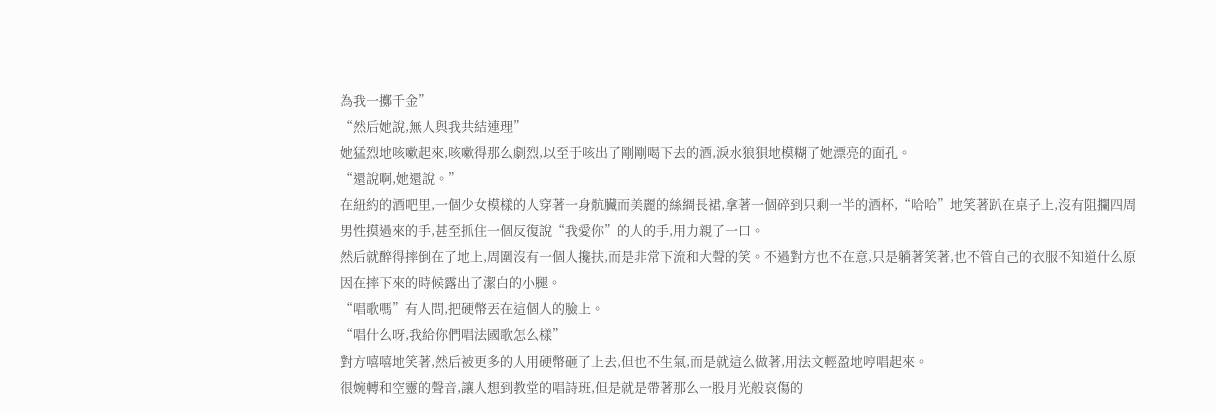為我一擲千金”
“然后她說,無人與我共結連理”
她猛烈地咳嗽起來,咳嗽得那么劇烈,以至于咳出了剛剛喝下去的酒,淚水狼狽地模糊了她漂亮的面孔。
“還說啊,她還說。”
在紐約的酒吧里,一個少女模樣的人穿著一身骯臟而美麗的絲綢長裙,拿著一個碎到只剩一半的酒杯,“哈哈”地笑著趴在桌子上,沒有阻攔四周男性摸過來的手,甚至抓住一個反復說“我愛你”的人的手,用力親了一口。
然后就醉得摔倒在了地上,周圍沒有一個人攙扶,而是非常下流和大聲的笑。不過對方也不在意,只是躺著笑著,也不管自己的衣服不知道什么原因在摔下來的時候露出了潔白的小腿。
“唱歌嗎”有人問,把硬幣丟在這個人的臉上。
“唱什么呀,我給你們唱法國歌怎么樣”
對方嘻嘻地笑著,然后被更多的人用硬幣砸了上去,但也不生氣,而是就這么做著,用法文輕盈地哼唱起來。
很婉轉和空靈的聲音,讓人想到教堂的唱詩班,但是就是帶著那么一股月光般哀傷的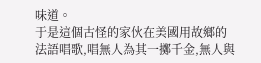味道。
于是這個古怪的家伙在美國用故鄉的法語唱歌,唱無人為其一擲千金,無人與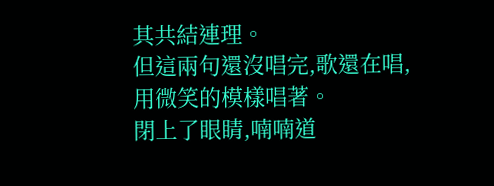其共結連理。
但這兩句還沒唱完,歌還在唱,用微笑的模樣唱著。
閉上了眼睛,喃喃道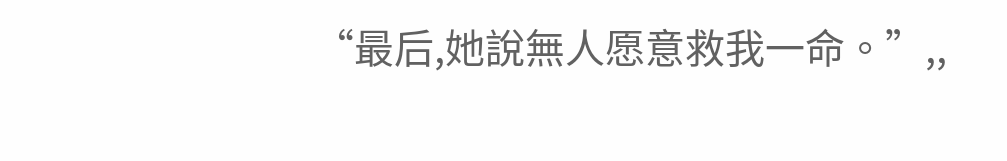“最后,她說無人愿意救我一命。”,,